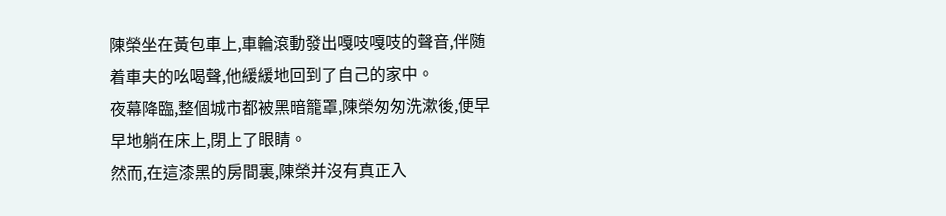陳榮坐在黃包車上,車輪滾動發出嘎吱嘎吱的聲音,伴随着車夫的吆喝聲,他緩緩地回到了自己的家中。
夜幕降臨,整個城市都被黑暗籠罩,陳榮匆匆洗漱後,便早早地躺在床上,閉上了眼睛。
然而,在這漆黑的房間裏,陳榮并沒有真正入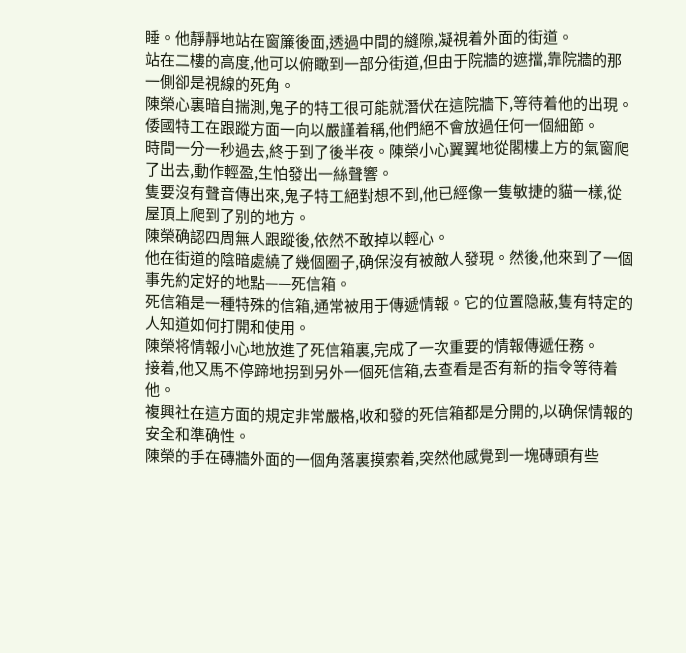睡。他靜靜地站在窗簾後面,透過中間的縫隙,凝視着外面的街道。
站在二樓的高度,他可以俯瞰到一部分街道,但由于院牆的遮擋,靠院牆的那一側卻是視線的死角。
陳榮心裏暗自揣測,鬼子的特工很可能就潛伏在這院牆下,等待着他的出現。
倭國特工在跟蹤方面一向以嚴謹着稱,他們絕不會放過任何一個細節。
時間一分一秒過去,終于到了後半夜。陳榮小心翼翼地從閣樓上方的氣窗爬了出去,動作輕盈,生怕發出一絲聲響。
隻要沒有聲音傳出來,鬼子特工絕對想不到,他已經像一隻敏捷的貓一樣,從屋頂上爬到了别的地方。
陳榮确認四周無人跟蹤後,依然不敢掉以輕心。
他在街道的陰暗處繞了幾個圈子,确保沒有被敵人發現。然後,他來到了一個事先約定好的地點——死信箱。
死信箱是一種特殊的信箱,通常被用于傳遞情報。它的位置隐蔽,隻有特定的人知道如何打開和使用。
陳榮将情報小心地放進了死信箱裏,完成了一次重要的情報傳遞任務。
接着,他又馬不停蹄地拐到另外一個死信箱,去查看是否有新的指令等待着他。
複興社在這方面的規定非常嚴格,收和發的死信箱都是分開的,以确保情報的安全和準确性。
陳榮的手在磚牆外面的一個角落裏摸索着,突然他感覺到一塊磚頭有些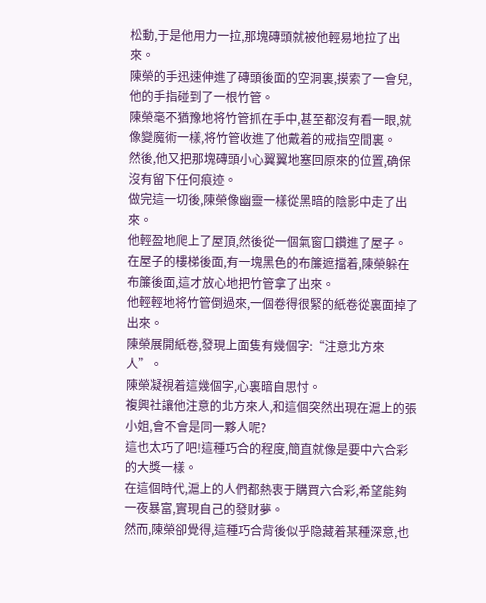松動,于是他用力一拉,那塊磚頭就被他輕易地拉了出來。
陳榮的手迅速伸進了磚頭後面的空洞裏,摸索了一會兒,他的手指碰到了一根竹管。
陳榮毫不猶豫地将竹管抓在手中,甚至都沒有看一眼,就像變魔術一樣,将竹管收進了他戴着的戒指空間裏。
然後,他又把那塊磚頭小心翼翼地塞回原來的位置,确保沒有留下任何痕迹。
做完這一切後,陳榮像幽靈一樣從黑暗的陰影中走了出來。
他輕盈地爬上了屋頂,然後從一個氣窗口鑽進了屋子。
在屋子的樓梯後面,有一塊黑色的布簾遮擋着,陳榮躲在布簾後面,這才放心地把竹管拿了出來。
他輕輕地将竹管倒過來,一個卷得很緊的紙卷從裏面掉了出來。
陳榮展開紙卷,發現上面隻有幾個字:“注意北方來人”。
陳榮凝視着這幾個字,心裏暗自思忖。
複興社讓他注意的北方來人,和這個突然出現在滬上的張小姐,會不會是同一夥人呢?
這也太巧了吧!這種巧合的程度,簡直就像是要中六合彩的大獎一樣。
在這個時代,滬上的人們都熱衷于購買六合彩,希望能夠一夜暴富,實現自己的發财夢。
然而,陳榮卻覺得,這種巧合背後似乎隐藏着某種深意,也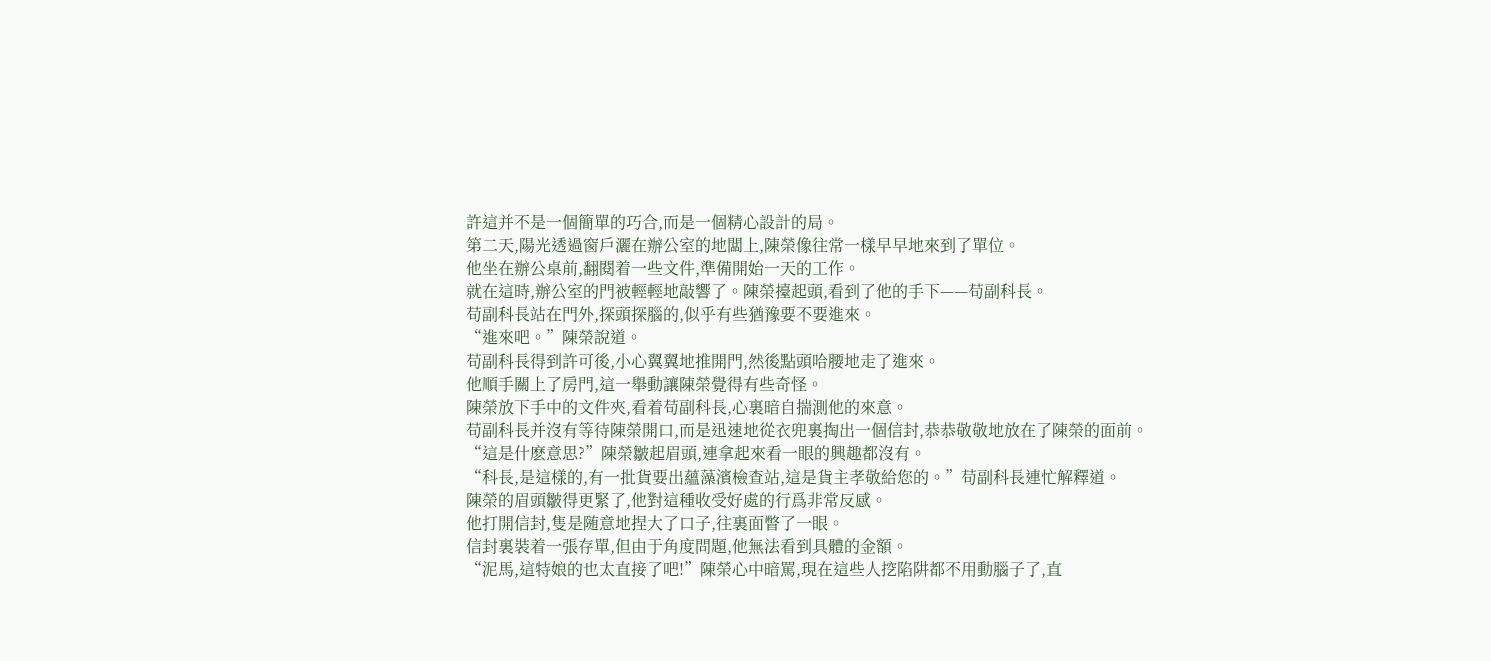許這并不是一個簡單的巧合,而是一個精心設計的局。
第二天,陽光透過窗戶灑在辦公室的地闆上,陳榮像往常一樣早早地來到了單位。
他坐在辦公桌前,翻閱着一些文件,準備開始一天的工作。
就在這時,辦公室的門被輕輕地敲響了。陳榮擡起頭,看到了他的手下——苟副科長。
苟副科長站在門外,探頭探腦的,似乎有些猶豫要不要進來。
“進來吧。”陳榮說道。
苟副科長得到許可後,小心翼翼地推開門,然後點頭哈腰地走了進來。
他順手關上了房門,這一舉動讓陳榮覺得有些奇怪。
陳榮放下手中的文件夾,看着苟副科長,心裏暗自揣測他的來意。
苟副科長并沒有等待陳榮開口,而是迅速地從衣兜裏掏出一個信封,恭恭敬敬地放在了陳榮的面前。
“這是什麽意思?”陳榮皺起眉頭,連拿起來看一眼的興趣都沒有。
“科長,是這樣的,有一批貨要出蘊藻濱檢查站,這是貨主孝敬給您的。”苟副科長連忙解釋道。
陳榮的眉頭皺得更緊了,他對這種收受好處的行爲非常反感。
他打開信封,隻是随意地捏大了口子,往裏面瞥了一眼。
信封裏裝着一張存單,但由于角度問題,他無法看到具體的金額。
“泥馬,這特娘的也太直接了吧!”陳榮心中暗罵,現在這些人挖陷阱都不用動腦子了,直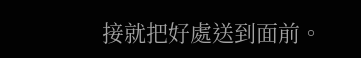接就把好處送到面前。